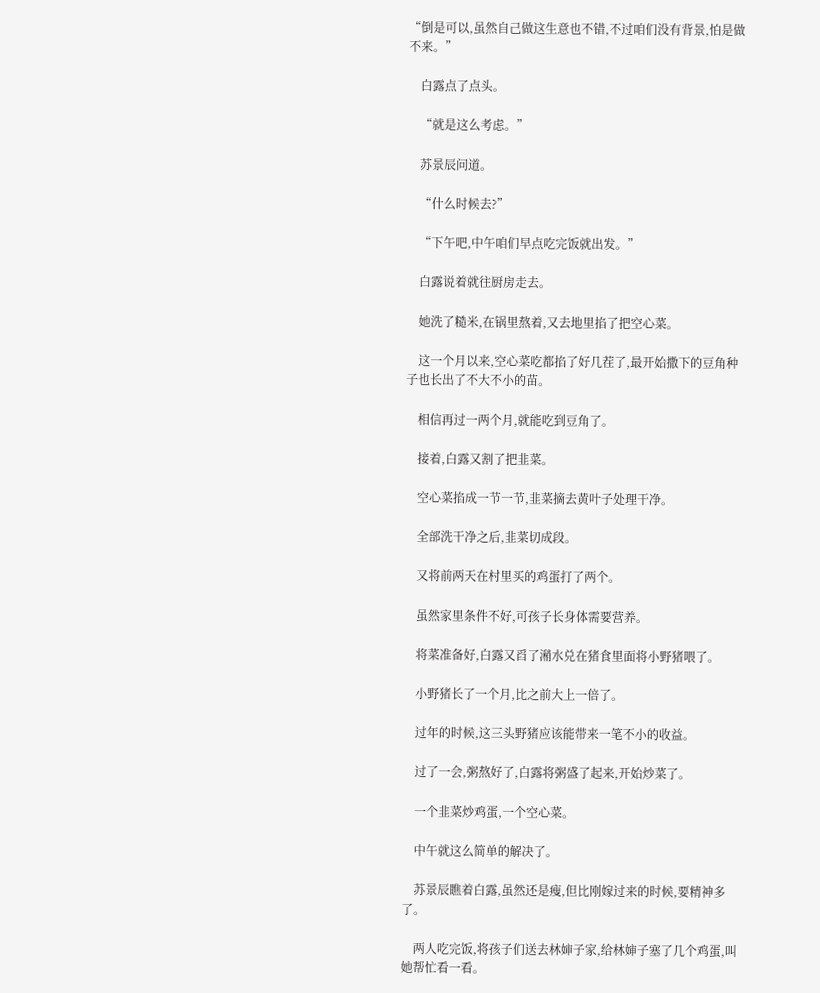“倒是可以,虽然自己做这生意也不错,不过咱们没有背景,怕是做不来。”

    白露点了点头。

    “就是这么考虑。”

    苏景辰问道。

    “什么时候去?”

    “下午吧,中午咱们早点吃完饭就出发。”

    白露说着就往厨房走去。

    她洗了糙米,在锅里熬着,又去地里掐了把空心菜。

    这一个月以来,空心菜吃都掐了好几茬了,最开始撒下的豆角种子也长出了不大不小的苗。

    相信再过一两个月,就能吃到豆角了。

    接着,白露又割了把韭菜。

    空心菜掐成一节一节,韭菜摘去黄叶子处理干净。

    全部洗干净之后,韭菜切成段。

    又将前两天在村里买的鸡蛋打了两个。

    虽然家里条件不好,可孩子长身体需要营养。

    将菜准备好,白露又舀了潲水兑在猪食里面将小野猪喂了。

    小野猪长了一个月,比之前大上一倍了。

    过年的时候,这三头野猪应该能带来一笔不小的收益。

    过了一会,粥熬好了,白露将粥盛了起来,开始炒菜了。

    一个韭菜炒鸡蛋,一个空心菜。

    中午就这么简单的解决了。

    苏景辰瞧着白露,虽然还是瘦,但比刚嫁过来的时候,要精神多了。

    两人吃完饭,将孩子们送去林婶子家,给林婶子塞了几个鸡蛋,叫她帮忙看一看。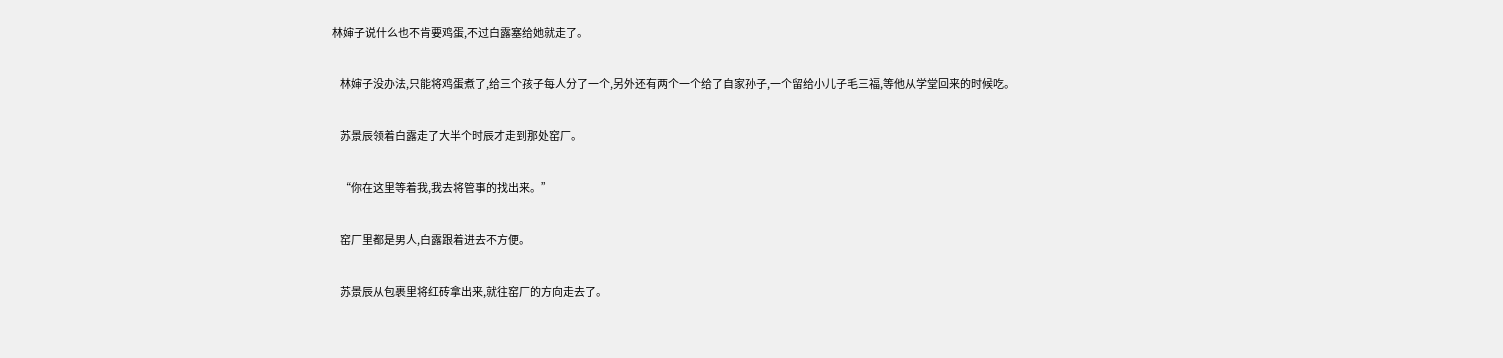林婶子说什么也不肯要鸡蛋,不过白露塞给她就走了。

    林婶子没办法,只能将鸡蛋煮了,给三个孩子每人分了一个,另外还有两个一个给了自家孙子,一个留给小儿子毛三福,等他从学堂回来的时候吃。

    苏景辰领着白露走了大半个时辰才走到那处窑厂。

    “你在这里等着我,我去将管事的找出来。”

    窑厂里都是男人,白露跟着进去不方便。

    苏景辰从包裹里将红砖拿出来,就往窑厂的方向走去了。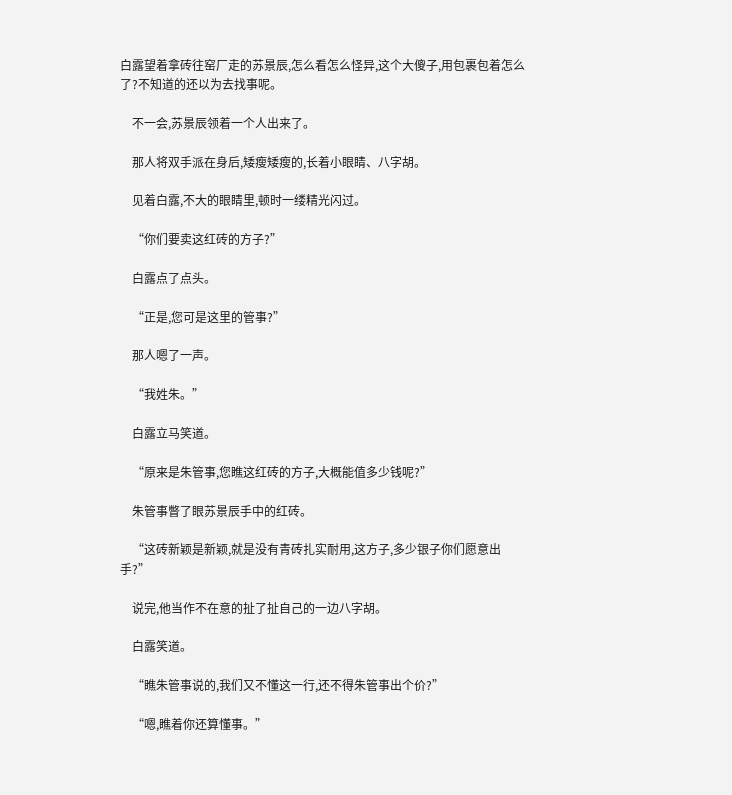白露望着拿砖往窑厂走的苏景辰,怎么看怎么怪异,这个大傻子,用包裹包着怎么了?不知道的还以为去找事呢。

    不一会,苏景辰领着一个人出来了。

    那人将双手派在身后,矮瘦矮瘦的,长着小眼睛、八字胡。

    见着白露,不大的眼睛里,顿时一缕精光闪过。

    “你们要卖这红砖的方子?”

    白露点了点头。

    “正是,您可是这里的管事?”

    那人嗯了一声。

    “我姓朱。”

    白露立马笑道。

    “原来是朱管事,您瞧这红砖的方子,大概能值多少钱呢?”

    朱管事瞥了眼苏景辰手中的红砖。

    “这砖新颖是新颖,就是没有青砖扎实耐用,这方子,多少银子你们愿意出手?”

    说完,他当作不在意的扯了扯自己的一边八字胡。

    白露笑道。

    “瞧朱管事说的,我们又不懂这一行,还不得朱管事出个价?”

    “嗯,瞧着你还算懂事。”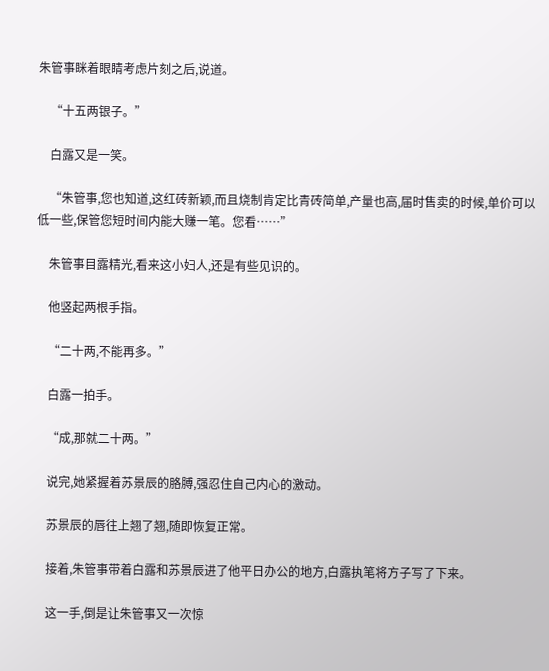朱管事眯着眼睛考虑片刻之后,说道。

    “十五两银子。”

    白露又是一笑。

    “朱管事,您也知道,这红砖新颖,而且烧制肯定比青砖简单,产量也高,届时售卖的时候,单价可以低一些,保管您短时间内能大赚一笔。您看……”

    朱管事目露精光,看来这小妇人,还是有些见识的。

    他竖起两根手指。

    “二十两,不能再多。”

    白露一拍手。

    “成,那就二十两。”

    说完,她紧握着苏景辰的胳膊,强忍住自己内心的激动。

    苏景辰的唇往上翘了翘,随即恢复正常。

    接着,朱管事带着白露和苏景辰进了他平日办公的地方,白露执笔将方子写了下来。

    这一手,倒是让朱管事又一次惊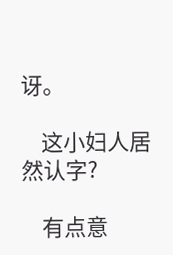讶。

    这小妇人居然认字?

    有点意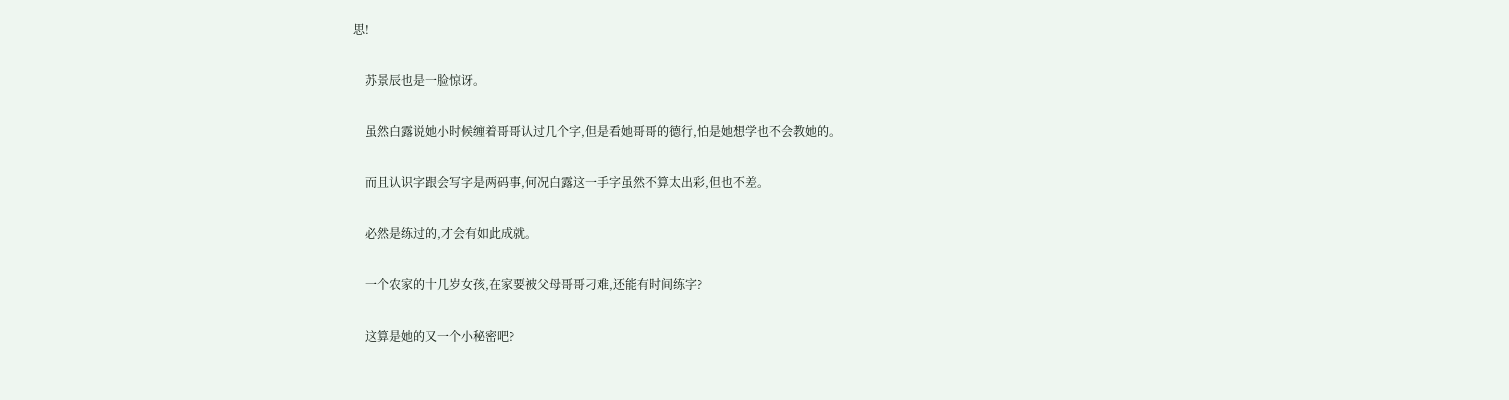思!

    苏景辰也是一脸惊讶。

    虽然白露说她小时候缠着哥哥认过几个字,但是看她哥哥的德行,怕是她想学也不会教她的。

    而且认识字跟会写字是两码事,何况白露这一手字虽然不算太出彩,但也不差。

    必然是练过的,才会有如此成就。

    一个农家的十几岁女孩,在家要被父母哥哥刁难,还能有时间练字?

    这算是她的又一个小秘密吧?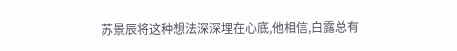苏景辰将这种想法深深埋在心底,他相信,白露总有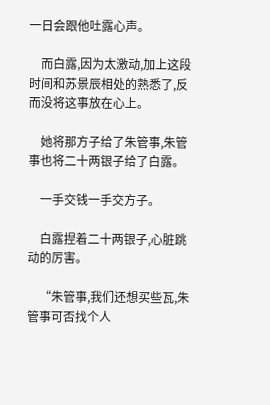一日会跟他吐露心声。

    而白露,因为太激动,加上这段时间和苏景辰相处的熟悉了,反而没将这事放在心上。

    她将那方子给了朱管事,朱管事也将二十两银子给了白露。

    一手交钱一手交方子。

    白露捏着二十两银子,心脏跳动的厉害。

    “朱管事,我们还想买些瓦,朱管事可否找个人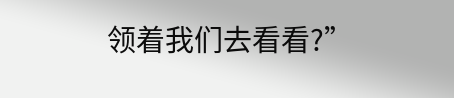领着我们去看看?”